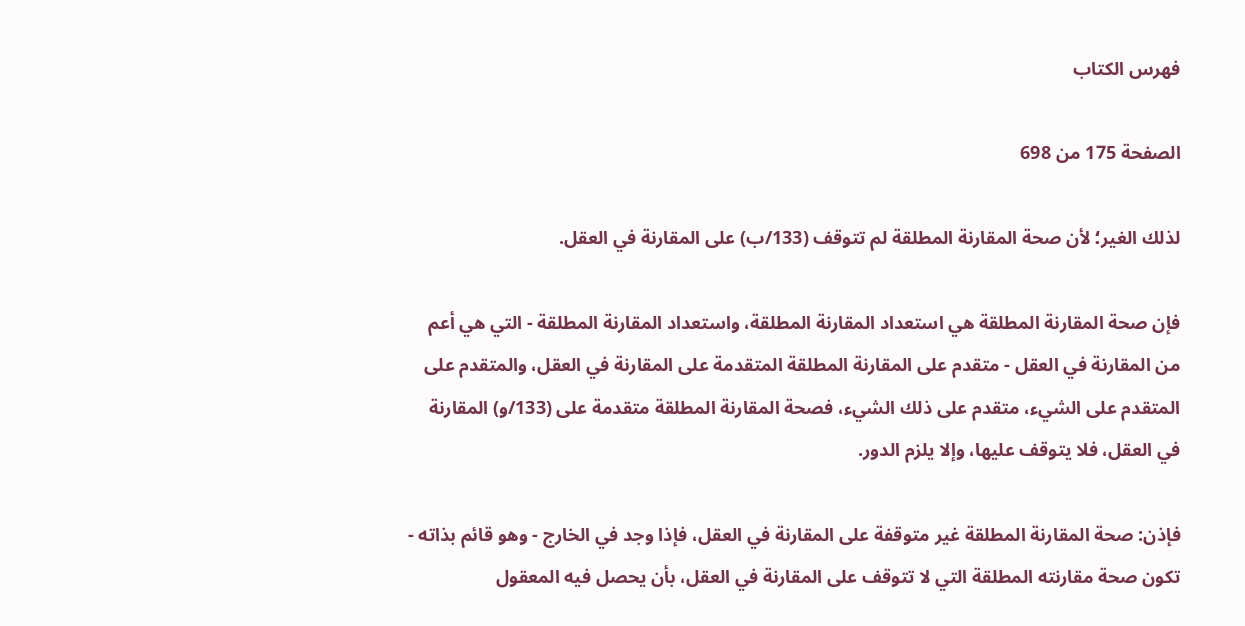فهرس الكتاب

الصفحة 175 من 698

لذلك الغير؛ لأن صحة المقارنة المطلقة لم تتوقف (133/ب) على المقارنة في العقل.

فإن صحة المقارنة المطلقة هي استعداد المقارنة المطلقة، واستعداد المقارنة المطلقة - التي هي أعم من المقارنة في العقل - متقدم على المقارنة المطلقة المتقدمة على المقارنة في العقل، والمتقدم على المتقدم على الشيء، متقدم على ذلك الشيء، فصحة المقارنة المطلقة متقدمة على (133/و) المقارنة في العقل، فلا يتوقف عليها، وإلا يلزم الدور.

فإذن: صحة المقارنة المطلقة غير متوقفة على المقارنة في العقل، فإذا وجد في الخارج - وهو قائم بذاته - تكون صحة مقارنته المطلقة التي لا تتوقف على المقارنة في العقل، بأن يحصل فيه المعقول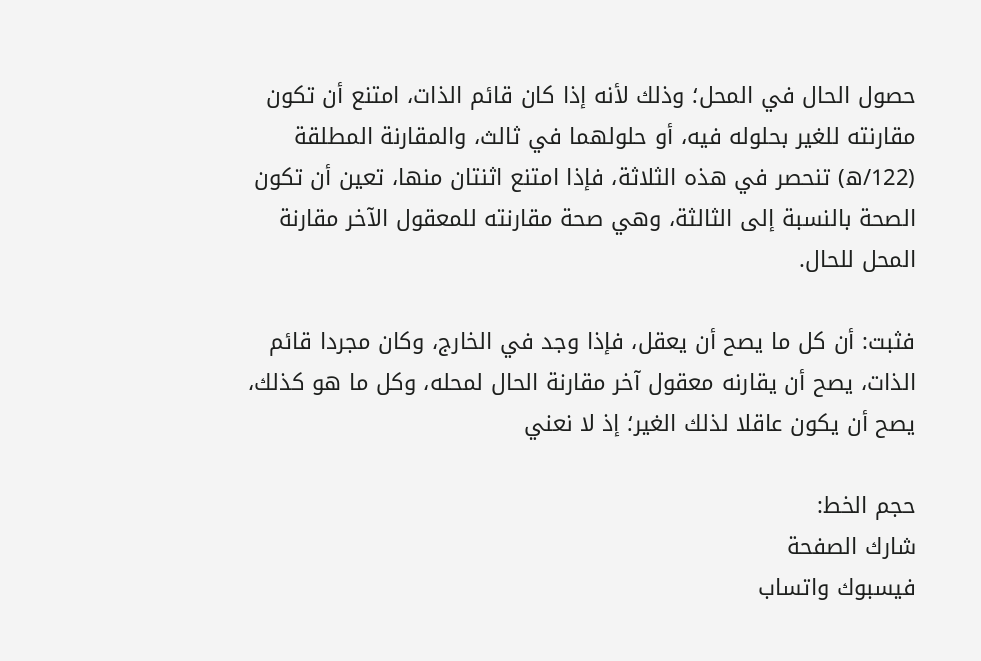حصول الحال في المحل؛ وذلك لأنه إذا كان قائم الذات، امتنع أن تكون مقارنته للغير بحلوله فيه، أو حلولهما في ثالث، والمقارنة المطلقة (122/ه) تنحصر في هذه الثلاثة، فإذا امتنع اثنتان منها، تعين أن تكون الصحة بالنسبة إلى الثالثة، وهي صحة مقارنته للمعقول الآخر مقارنة المحل للحال.

فثبت: أن كل ما يصح أن يعقل، فإذا وجد في الخارج، وكان مجردا قائم الذات، يصح أن يقارنه معقول آخر مقارنة الحال لمحله، وكل ما هو كذلك، يصح أن يكون عاقلا لذلك الغير؛ إذ لا نعني

حجم الخط:
شارك الصفحة
فيسبوك واتساب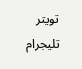تويتر تليجرام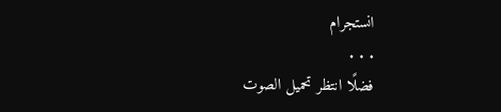انستجرام
. . .
فضلًا انتظر تحميل الصوت